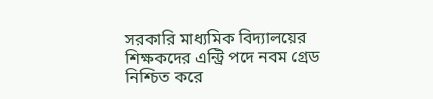সরকারি মাধ্যমিক বিদ্যালয়ের শিক্ষকদের এন্ট্রি পদে নবম গ্রেড নিশ্চিত করে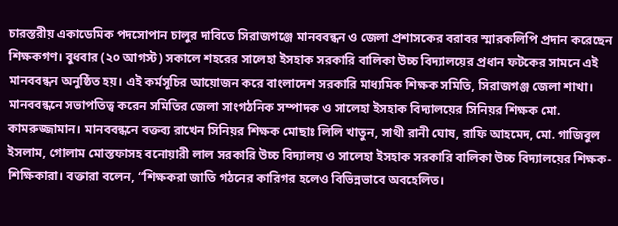চারস্তরীয় একাডেমিক পদসোপান চালুর দাবিতে সিরাজগঞ্জে মানববন্ধন ও জেলা প্রশাসকের বরাবর স্মারকলিপি প্রদান করেছেন শিক্ষকগণ। বুধবার (২০ আগস্ট) সকালে শহরের সালেহা ইসহাক সরকারি বালিকা উচ্চ বিদ্যালয়ের প্রধান ফটকের সামনে এই মানববন্ধন অনুষ্ঠিত হয়। এই কর্মসূচির আয়োজন করে বাংলাদেশ সরকারি মাধ্যমিক শিক্ষক সমিতি, সিরাজগঞ্জ জেলা শাখা। মানববন্ধনে সভাপতিত্ব করেন সমিতির জেলা সাংগঠনিক সম্পাদক ও সালেহা ইসহাক বিদ্যালয়ের সিনিয়র শিক্ষক মো. কামরুজ্জামান। মানববন্ধনে বক্তব্য রাখেন সিনিয়র শিক্ষক মোছাঃ লিলি খাতুন, সাথী রানী ঘোষ, রাফি আহমেদ, মো. গাজিবুল ইসলাম, গোলাম মোস্তফাসহ বনোয়ারী লাল সরকারি উচ্চ বিদ্যালয় ও সালেহা ইসহাক সরকারি বালিকা উচ্চ বিদ্যালয়ের শিক্ষক-শিক্ষিকারা। বক্তারা বলেন, “শিক্ষকরা জাতি গঠনের কারিগর হলেও বিভিন্নভাবে অবহেলিত।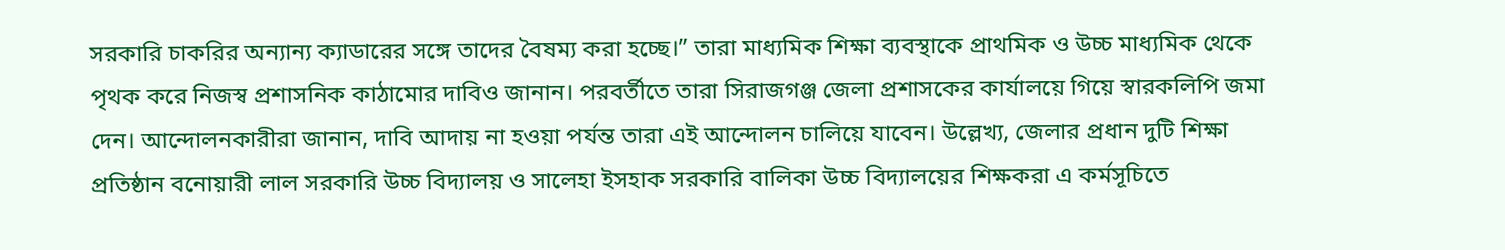সরকারি চাকরির অন্যান্য ক্যাডারের সঙ্গে তাদের বৈষম্য করা হচ্ছে।” তারা মাধ্যমিক শিক্ষা ব্যবস্থাকে প্রাথমিক ও উচ্চ মাধ্যমিক থেকে পৃথক করে নিজস্ব প্রশাসনিক কাঠামোর দাবিও জানান। পরবর্তীতে তারা সিরাজগঞ্জ জেলা প্রশাসকের কার্যালয়ে গিয়ে স্বারকলিপি জমা দেন। আন্দোলনকারীরা জানান, দাবি আদায় না হওয়া পর্যন্ত তারা এই আন্দোলন চালিয়ে যাবেন। উল্লেখ্য, জেলার প্রধান দুটি শিক্ষা প্রতিষ্ঠান বনোয়ারী লাল সরকারি উচ্চ বিদ্যালয় ও সালেহা ইসহাক সরকারি বালিকা উচ্চ বিদ্যালয়ের শিক্ষকরা এ কর্মসূচিতে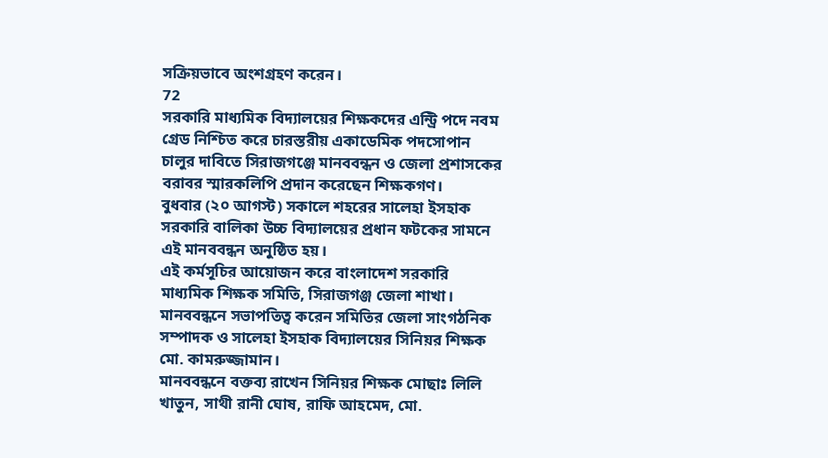সক্রিয়ভাবে অংশগ্রহণ করেন।
72
সরকারি মাধ্যমিক বিদ্যালয়ের শিক্ষকদের এন্ট্রি পদে নবম গ্রেড নিশ্চিত করে চারস্তরীয় একাডেমিক পদসোপান চালুর দাবিতে সিরাজগঞ্জে মানববন্ধন ও জেলা প্রশাসকের বরাবর স্মারকলিপি প্রদান করেছেন শিক্ষকগণ।
বুধবার (২০ আগস্ট) সকালে শহরের সালেহা ইসহাক সরকারি বালিকা উচ্চ বিদ্যালয়ের প্রধান ফটকের সামনে এই মানববন্ধন অনুষ্ঠিত হয়।
এই কর্মসূচির আয়োজন করে বাংলাদেশ সরকারি মাধ্যমিক শিক্ষক সমিতি, সিরাজগঞ্জ জেলা শাখা। মানববন্ধনে সভাপতিত্ব করেন সমিতির জেলা সাংগঠনিক সম্পাদক ও সালেহা ইসহাক বিদ্যালয়ের সিনিয়র শিক্ষক মো. কামরুজ্জামান।
মানববন্ধনে বক্তব্য রাখেন সিনিয়র শিক্ষক মোছাঃ লিলি খাতুন, সাথী রানী ঘোষ, রাফি আহমেদ, মো.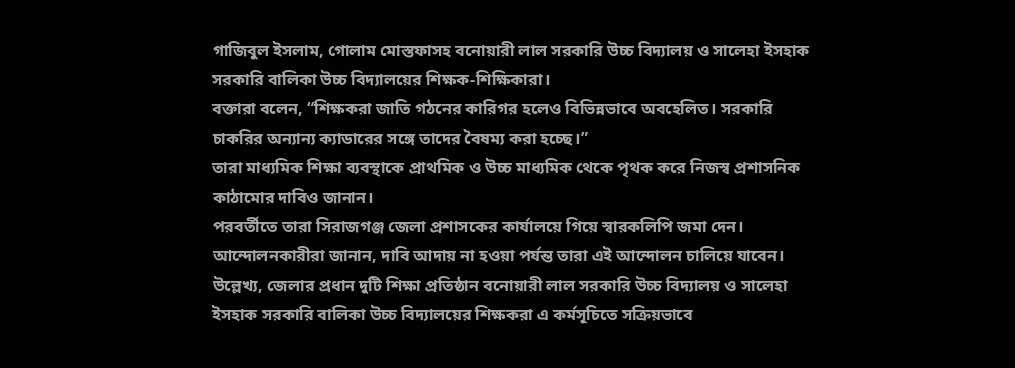গাজিবুল ইসলাম, গোলাম মোস্তফাসহ বনোয়ারী লাল সরকারি উচ্চ বিদ্যালয় ও সালেহা ইসহাক সরকারি বালিকা উচ্চ বিদ্যালয়ের শিক্ষক-শিক্ষিকারা।
বক্তারা বলেন, “শিক্ষকরা জাতি গঠনের কারিগর হলেও বিভিন্নভাবে অবহেলিত। সরকারি চাকরির অন্যান্য ক্যাডারের সঙ্গে তাদের বৈষম্য করা হচ্ছে।”
তারা মাধ্যমিক শিক্ষা ব্যবস্থাকে প্রাথমিক ও উচ্চ মাধ্যমিক থেকে পৃথক করে নিজস্ব প্রশাসনিক কাঠামোর দাবিও জানান।
পরবর্তীতে তারা সিরাজগঞ্জ জেলা প্রশাসকের কার্যালয়ে গিয়ে স্বারকলিপি জমা দেন।
আন্দোলনকারীরা জানান, দাবি আদায় না হওয়া পর্যন্ত তারা এই আন্দোলন চালিয়ে যাবেন।
উল্লেখ্য, জেলার প্রধান দুটি শিক্ষা প্রতিষ্ঠান বনোয়ারী লাল সরকারি উচ্চ বিদ্যালয় ও সালেহা ইসহাক সরকারি বালিকা উচ্চ বিদ্যালয়ের শিক্ষকরা এ কর্মসূচিতে সক্রিয়ভাবে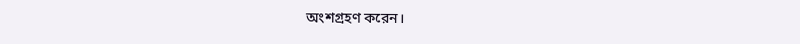অংশগ্রহণ করেন।